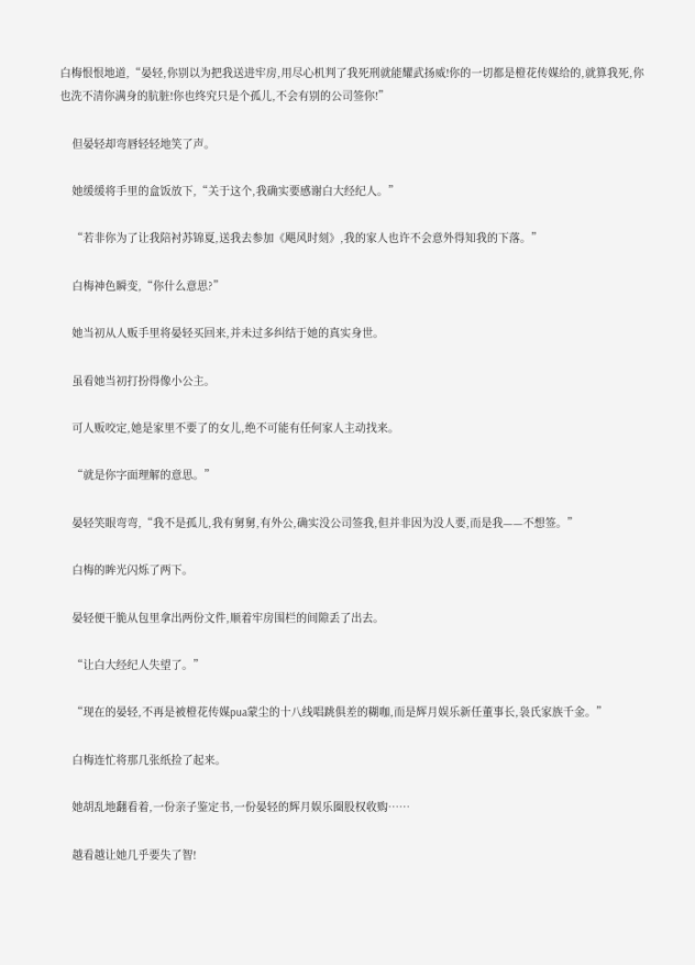白梅恨恨地道,“晏轻,你别以为把我送进牢房,用尽心机判了我死刑就能耀武扬威!你的一切都是橙花传媒给的,就算我死,你也洗不清你满身的肮脏!你也终究只是个孤儿,不会有别的公司签你!”

    但晏轻却弯唇轻轻地笑了声。

    她缓缓将手里的盒饭放下,“关于这个,我确实要感谢白大经纪人。”

    “若非你为了让我陪衬苏锦夏,送我去参加《飓风时刻》,我的家人也许不会意外得知我的下落。”

    白梅神色瞬变,“你什么意思?”

    她当初从人贩手里将晏轻买回来,并未过多纠结于她的真实身世。

    虽看她当初打扮得像小公主。

    可人贩咬定,她是家里不要了的女儿,绝不可能有任何家人主动找来。

    “就是你字面理解的意思。”

    晏轻笑眼弯弯,“我不是孤儿,我有舅舅,有外公,确实没公司签我,但并非因为没人要,而是我——不想签。”

    白梅的眸光闪烁了两下。

    晏轻便干脆从包里拿出两份文件,顺着牢房围栏的间隙丢了出去。

    “让白大经纪人失望了。”

    “现在的晏轻,不再是被橙花传媒pua蒙尘的十八线唱跳俱差的糊咖,而是辉月娱乐新任董事长,袅氏家族千金。”

    白梅连忙将那几张纸捡了起来。

    她胡乱地翻看着,一份亲子鉴定书,一份晏轻的辉月娱乐圈股权收购……

    越看越让她几乎要失了智!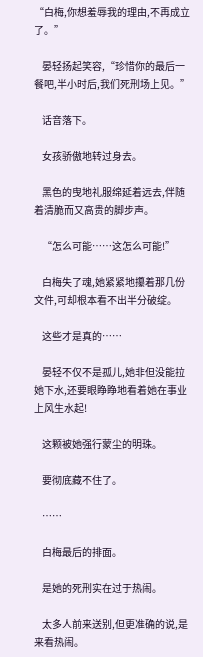“白梅,你想羞辱我的理由,不再成立了。”

    晏轻扬起笑容,“珍惜你的最后一餐吧,半小时后,我们死刑场上见。”

    话音落下。

    女孩骄傲地转过身去。

    黑色的曳地礼服绵延着远去,伴随着清脆而又高贵的脚步声。

    “怎么可能……这怎么可能!”

    白梅失了魂,她紧紧地攥着那几份文件,可却根本看不出半分破绽。

    这些才是真的……

    晏轻不仅不是孤儿,她非但没能拉她下水,还要眼睁睁地看着她在事业上风生水起!

    这颗被她强行蒙尘的明珠。

    要彻底藏不住了。

    ……

    白梅最后的排面。

    是她的死刑实在过于热闹。

    太多人前来送别,但更准确的说,是来看热闹。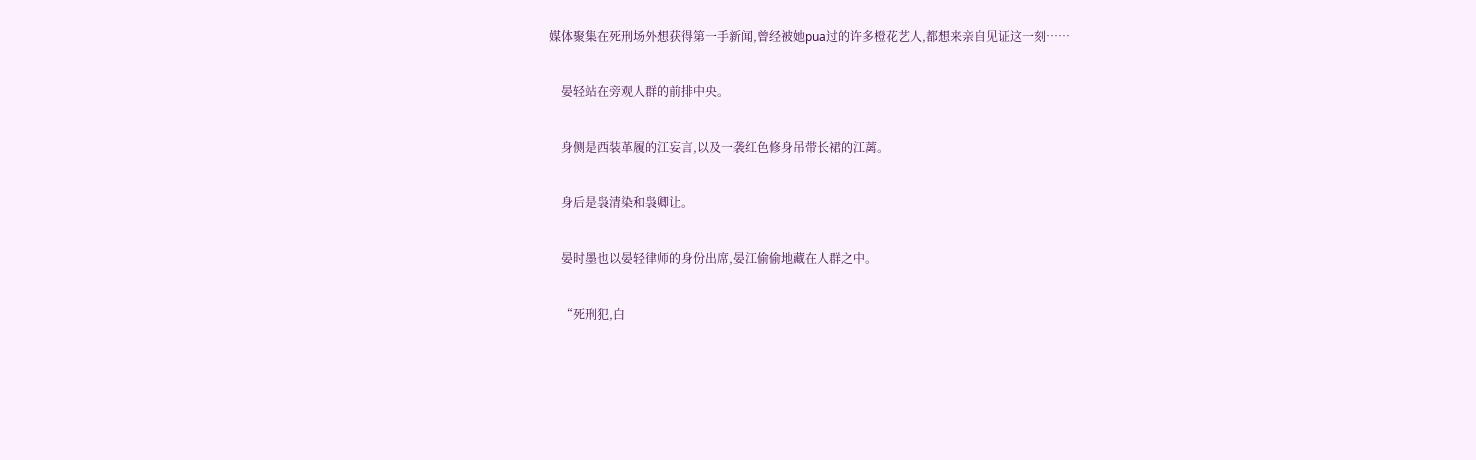媒体聚集在死刑场外想获得第一手新闻,曾经被她pua过的许多橙花艺人,都想来亲自见证这一刻……

    晏轻站在旁观人群的前排中央。

    身侧是西装革履的江妄言,以及一袭红色修身吊带长裙的江蓠。

    身后是袅清染和袅卿让。

    晏时墨也以晏轻律师的身份出席,晏江偷偷地藏在人群之中。

    “死刑犯,白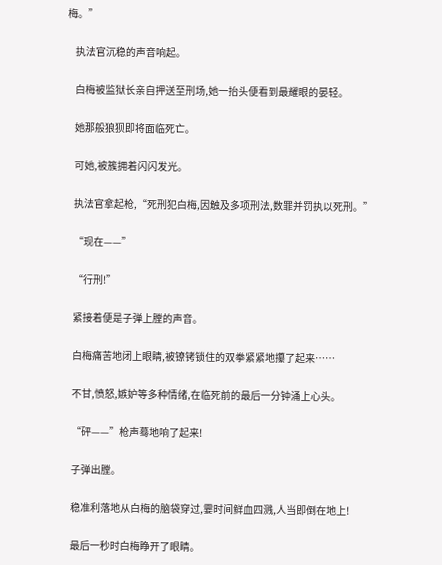梅。”

    执法官沉稳的声音响起。

    白梅被监狱长亲自押送至刑场,她一抬头便看到最耀眼的晏轻。

    她那般狼狈即将面临死亡。

    可她,被簇拥着闪闪发光。

    执法官拿起枪,“死刑犯白梅,因触及多项刑法,数罪并罚执以死刑。”

    “现在——”

    “行刑!”

    紧接着便是子弹上膛的声音。

    白梅痛苦地闭上眼睛,被镣铐锁住的双拳紧紧地攥了起来……

    不甘,愤怒,嫉妒等多种情绪,在临死前的最后一分钟涌上心头。

    “砰——”枪声蓦地响了起来!

    子弹出膛。

    稳准利落地从白梅的脑袋穿过,霎时间鲜血四溅,人当即倒在地上!

    最后一秒时白梅睁开了眼睛。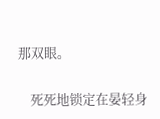那双眼。

    死死地锁定在晏轻身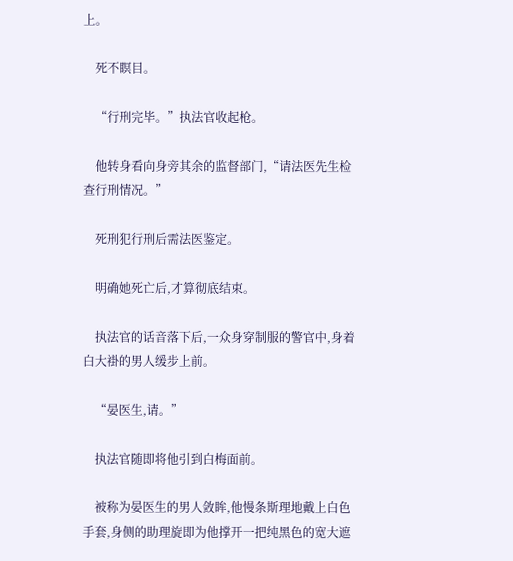上。

    死不瞑目。

    “行刑完毕。”执法官收起枪。

    他转身看向身旁其余的监督部门,“请法医先生检查行刑情况。”

    死刑犯行刑后需法医鉴定。

    明确她死亡后,才算彻底结束。

    执法官的话音落下后,一众身穿制服的警官中,身着白大褂的男人缓步上前。

    “晏医生,请。”

    执法官随即将他引到白梅面前。

    被称为晏医生的男人敛眸,他慢条斯理地戴上白色手套,身侧的助理旋即为他撑开一把纯黑色的宽大遮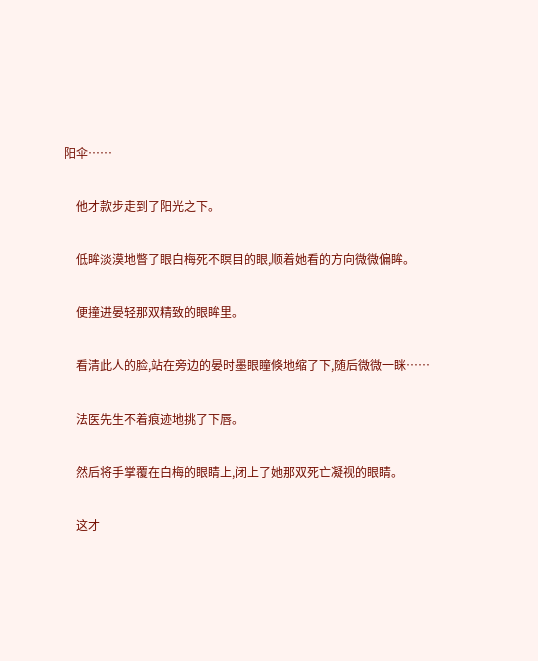阳伞……

    他才款步走到了阳光之下。

    低眸淡漠地瞥了眼白梅死不瞑目的眼,顺着她看的方向微微偏眸。

    便撞进晏轻那双精致的眼眸里。

    看清此人的脸,站在旁边的晏时墨眼瞳倏地缩了下,随后微微一眯……

    法医先生不着痕迹地挑了下唇。

    然后将手掌覆在白梅的眼睛上,闭上了她那双死亡凝视的眼睛。

    这才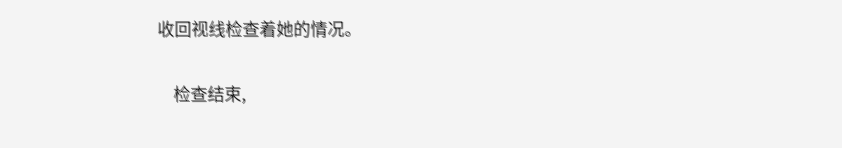收回视线检查着她的情况。

    检查结束,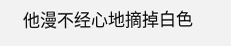他漫不经心地摘掉白色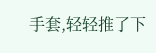手套,轻轻推了下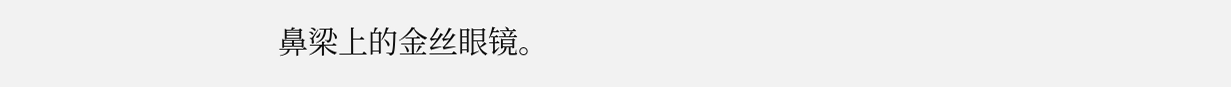鼻梁上的金丝眼镜。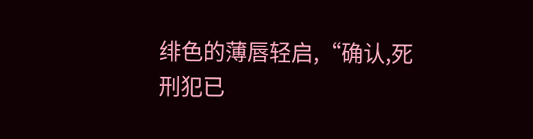绯色的薄唇轻启,“确认,死刑犯已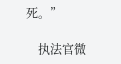死。”

    执法官微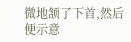微地颔了下首,然后便示意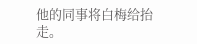他的同事将白梅给抬走。